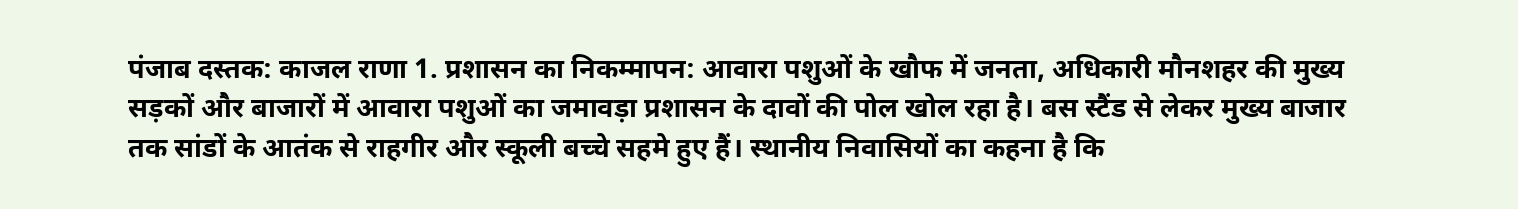पंजाब दस्तक: काजल राणा 1. प्रशासन का निकम्मापन: आवारा पशुओं के खौफ में जनता, अधिकारी मौनशहर की मुख्य सड़कों और बाजारों में आवारा पशुओं का जमावड़ा प्रशासन के दावों की पोल खोल रहा है। बस स्टैंड से लेकर मुख्य बाजार तक सांडों के आतंक से राहगीर और स्कूली बच्चे सहमे हुए हैं। स्थानीय निवासियों का कहना है कि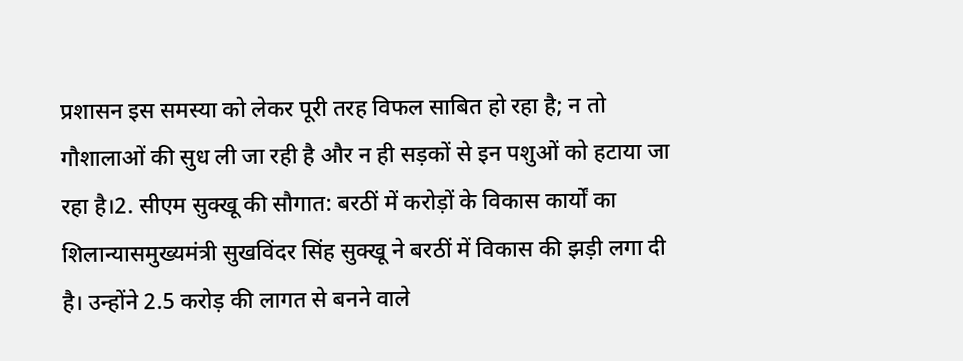प्रशासन इस समस्या को लेकर पूरी तरह विफल साबित हो रहा है; न तो गौशालाओं की सुध ली जा रही है और न ही सड़कों से इन पशुओं को हटाया जा रहा है।2. सीएम सुक्खू की सौगात: बरठीं में करोड़ों के विकास कार्यों का शिलान्यासमुख्यमंत्री सुखविंदर सिंह सुक्खू ने बरठीं में विकास की झड़ी लगा दी है। उन्होंने 2.5 करोड़ की लागत से बनने वाले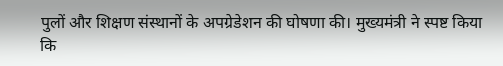पुलों और शिक्षण संस्थानों के अपग्रेडेशन की घोषणा की। मुख्यमंत्री ने स्पष्ट किया कि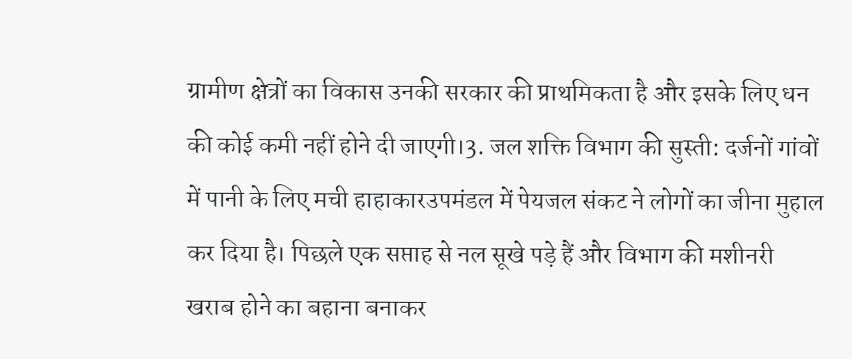ग्रामीण क्षेत्रों का विकास उनकी सरकार की प्राथमिकता है और इसके लिए धन की कोई कमी नहीं होने दी जाएगी।3. जल शक्ति विभाग की सुस्ती: दर्जनों गांवों में पानी के लिए मची हाहाकारउपमंडल में पेयजल संकट ने लोगों का जीना मुहाल कर दिया है। पिछले एक सप्ताह से नल सूखे पड़े हैं और विभाग की मशीनरी खराब होने का बहाना बनाकर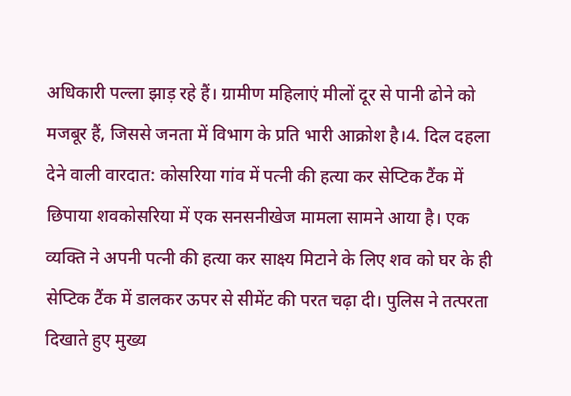अधिकारी पल्ला झाड़ रहे हैं। ग्रामीण महिलाएं मीलों दूर से पानी ढोने को मजबूर हैं, जिससे जनता में विभाग के प्रति भारी आक्रोश है।4. दिल दहला देने वाली वारदात: कोसरिया गांव में पत्नी की हत्या कर सेप्टिक टैंक में छिपाया शवकोसरिया में एक सनसनीखेज मामला सामने आया है। एक व्यक्ति ने अपनी पत्नी की हत्या कर साक्ष्य मिटाने के लिए शव को घर के ही सेप्टिक टैंक में डालकर ऊपर से सीमेंट की परत चढ़ा दी। पुलिस ने तत्परता दिखाते हुए मुख्य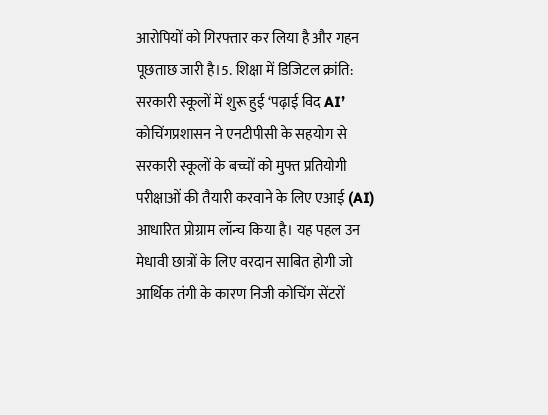आरोपियों को गिरफ्तार कर लिया है और गहन पूछताछ जारी है।5. शिक्षा में डिजिटल क्रांति: सरकारी स्कूलों में शुरू हुई ‘पढ़ाई विद AI’ कोचिंगप्रशासन ने एनटीपीसी के सहयोग से सरकारी स्कूलों के बच्चों को मुफ्त प्रतियोगी परीक्षाओं की तैयारी करवाने के लिए एआई (AI) आधारित प्रोग्राम लॉन्च किया है। यह पहल उन मेधावी छात्रों के लिए वरदान साबित होगी जो आर्थिक तंगी के कारण निजी कोचिंग सेंटरों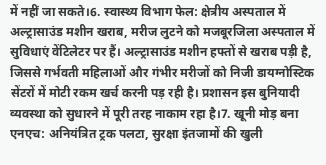में नहीं जा सकते।6. स्वास्थ्य विभाग फेल: क्षेत्रीय अस्पताल में अल्ट्रासाउंड मशीन खराब, मरीज लुटने को मजबूरजिला अस्पताल में सुविधाएं वेंटिलेटर पर हैं। अल्ट्रासाउंड मशीन हफ्तों से खराब पड़ी है, जिससे गर्भवती महिलाओं और गंभीर मरीजों को निजी डायग्नोस्टिक सेंटरों में मोटी रकम खर्च करनी पड़ रही है। प्रशासन इस बुनियादी व्यवस्था को सुधारने में पूरी तरह नाकाम रहा है।7. खूनी मोड़ बना एनएच: अनियंत्रित ट्रक पलटा, सुरक्षा इंतजामों की खुली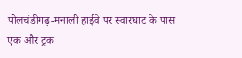पोलचंडीगढ़-मनाली हाईवे पर स्वारघाट के पास एक और ट्रक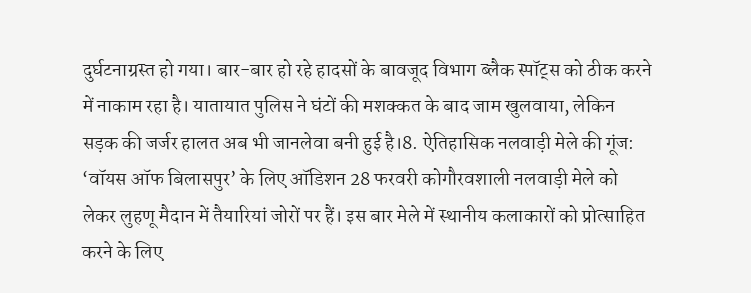दुर्घटनाग्रस्त हो गया। बार-बार हो रहे हादसों के बावजूद विभाग ब्लैक स्पॉट्स को ठीक करने में नाकाम रहा है। यातायात पुलिस ने घंटों की मशक्कत के बाद जाम खुलवाया, लेकिन सड़क की जर्जर हालत अब भी जानलेवा बनी हुई है।8. ऐतिहासिक नलवाड़ी मेले की गूंज: ‘वॉयस ऑफ बिलासपुर’ के लिए ऑडिशन 28 फरवरी कोगौरवशाली नलवाड़ी मेले को लेकर लुहणू मैदान में तैयारियां जोरों पर हैं। इस बार मेले में स्थानीय कलाकारों को प्रोत्साहित करने के लिए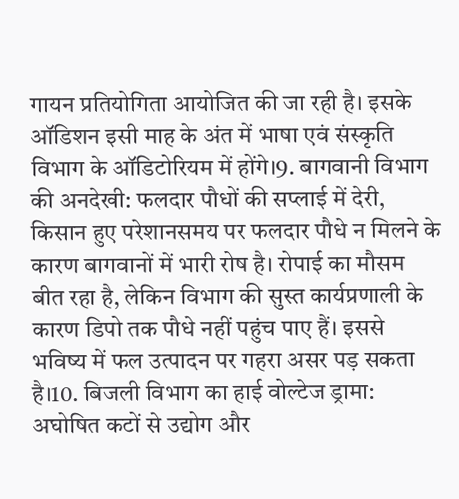गायन प्रतियोगिता आयोजित की जा रही है। इसके ऑडिशन इसी माह के अंत में भाषा एवं संस्कृति विभाग के ऑडिटोरियम में होंगे।9. बागवानी विभाग की अनदेखी: फलदार पौधों की सप्लाई में देरी, किसान हुए परेशानसमय पर फलदार पौधे न मिलने के कारण बागवानों में भारी रोष है। रोपाई का मौसम बीत रहा है, लेकिन विभाग की सुस्त कार्यप्रणाली के कारण डिपो तक पौधे नहीं पहुंच पाए हैं। इससे भविष्य में फल उत्पादन पर गहरा असर पड़ सकता है।10. बिजली विभाग का हाई वोल्टेज ड्रामा: अघोषित कटों से उद्योग और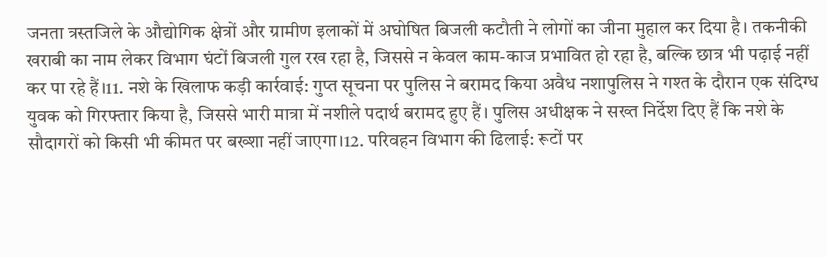जनता त्रस्तजिले के औद्योगिक क्षेत्रों और ग्रामीण इलाकों में अघोषित बिजली कटौती ने लोगों का जीना मुहाल कर दिया है। तकनीकी खराबी का नाम लेकर विभाग घंटों बिजली गुल रख रहा है, जिससे न केवल काम-काज प्रभावित हो रहा है, बल्कि छात्र भी पढ़ाई नहीं कर पा रहे हैं।11. नशे के खिलाफ कड़ी कार्रवाई: गुप्त सूचना पर पुलिस ने बरामद किया अवैध नशापुलिस ने गश्त के दौरान एक संदिग्ध युवक को गिरफ्तार किया है, जिससे भारी मात्रा में नशीले पदार्थ बरामद हुए हैं। पुलिस अधीक्षक ने सख्त निर्देश दिए हैं कि नशे के सौदागरों को किसी भी कीमत पर बख्शा नहीं जाएगा।12. परिवहन विभाग की ढिलाई: रूटों पर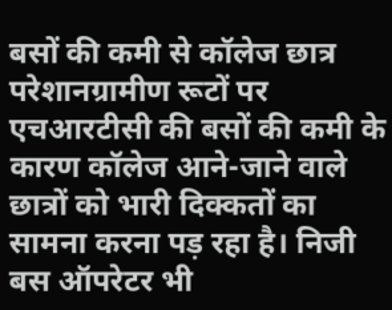बसों की कमी से कॉलेज छात्र परेशानग्रामीण रूटों पर एचआरटीसी की बसों की कमी के कारण कॉलेज आने-जाने वाले छात्रों को भारी दिक्कतों का सामना करना पड़ रहा है। निजी बस ऑपरेटर भी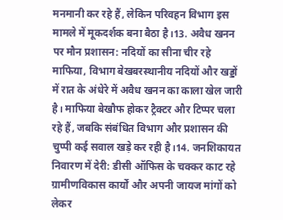मनमानी कर रहे हैं, लेकिन परिवहन विभाग इस मामले में मूकदर्शक बना बैठा है।13. अवैध खनन पर मौन प्रशासन: नदियों का सीना चीर रहे माफिया, विभाग बेखबरस्थानीय नदियों और खड्डों में रात के अंधेरे में अवैध खनन का काला खेल जारी है। माफिया बेखौफ होकर ट्रैक्टर और टिप्पर चला रहे हैं, जबकि संबंधित विभाग और प्रशासन की चुप्पी कई सवाल खड़े कर रही है।14. जनशिकायत निवारण में देरी: डीसी ऑफिस के चक्कर काट रहे ग्रामीणविकास कार्यों और अपनी जायज मांगों को लेकर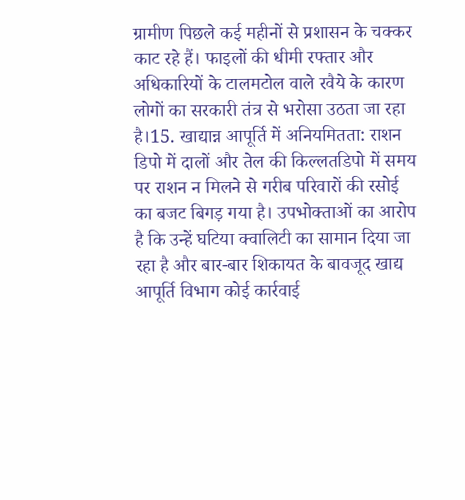ग्रामीण पिछले कई महीनों से प्रशासन के चक्कर काट रहे हैं। फाइलों की धीमी रफ्तार और अधिकारियों के टालमटोल वाले रवैये के कारण लोगों का सरकारी तंत्र से भरोसा उठता जा रहा है।15. खाद्यान्न आपूर्ति में अनियमितता: राशन डिपो में दालों और तेल की किल्लतडिपो में समय पर राशन न मिलने से गरीब परिवारों की रसोई का बजट बिगड़ गया है। उपभोक्ताओं का आरोप है कि उन्हें घटिया क्वालिटी का सामान दिया जा रहा है और बार-बार शिकायत के बावजूद खाद्य आपूर्ति विभाग कोई कार्रवाई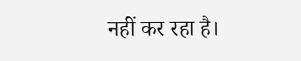नहीं कर रहा है।